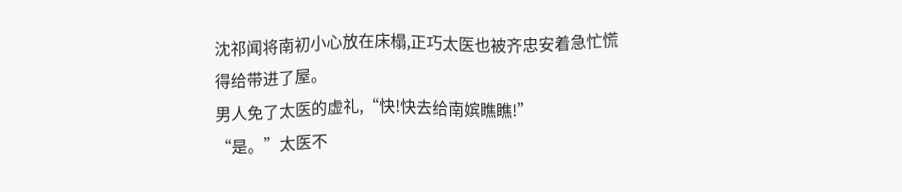沈祁闻将南初小心放在床榻,正巧太医也被齐忠安着急忙慌得给带进了屋。
男人免了太医的虚礼,“快!快去给南嫔瞧瞧!”
“是。”太医不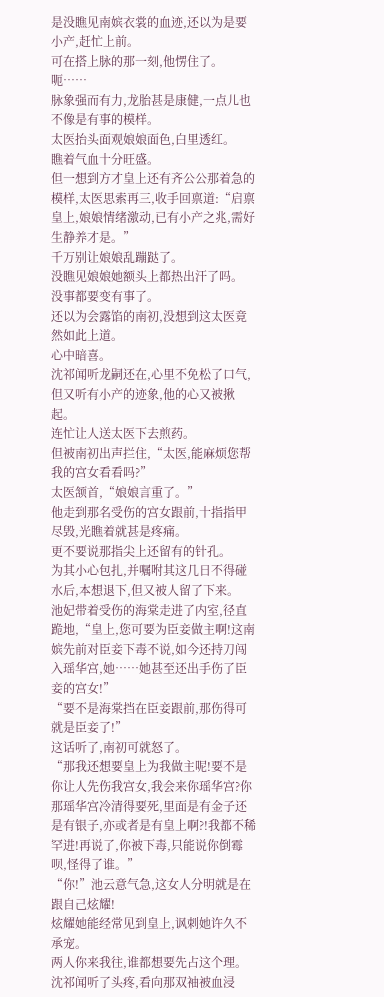是没瞧见南嫔衣裳的血迹,还以为是要小产,赶忙上前。
可在搭上脉的那一刻,他愣住了。
呃……
脉象强而有力,龙胎甚是康健,一点儿也不像是有事的模样。
太医抬头面观娘娘面色,白里透红。
瞧着气血十分旺盛。
但一想到方才皇上还有齐公公那着急的模样,太医思索再三,收手回禀道:“启禀皇上,娘娘情绪激动,已有小产之兆,需好生静养才是。”
千万别让娘娘乱蹦跶了。
没瞧见娘娘她额头上都热出汗了吗。
没事都要变有事了。
还以为会露馅的南初,没想到这太医竟然如此上道。
心中暗喜。
沈祁闻听龙嗣还在,心里不免松了口气,但又听有小产的迹象,他的心又被揪起。
连忙让人送太医下去煎药。
但被南初出声拦住,“太医,能麻烦您帮我的宫女看看吗?”
太医颔首,“娘娘言重了。”
他走到那名受伤的宫女跟前,十指指甲尽毁,光瞧着就甚是疼痛。
更不要说那指尖上还留有的针孔。
为其小心包扎,并嘱咐其这几日不得碰水后,本想退下,但又被人留了下来。
池妃带着受伤的海棠走进了内室,径直跪地,“皇上,您可要为臣妾做主啊!这南嫔先前对臣妾下毒不说,如今还持刀闯入瑶华宫,她……她甚至还出手伤了臣妾的宫女!”
“要不是海棠挡在臣妾跟前,那伤得可就是臣妾了!”
这话听了,南初可就怒了。
“那我还想要皇上为我做主呢!要不是你让人先伤我宫女,我会来你瑶华宫?你那瑶华宫冷清得要死,里面是有金子还是有银子,亦或者是有皇上啊?!我都不稀罕进!再说了,你被下毒,只能说你倒霉呗,怪得了谁。”
“你!”池云意气急,这女人分明就是在跟自己炫耀!
炫耀她能经常见到皇上,讽刺她许久不承宠。
两人你来我往,谁都想要先占这个理。
沈祁闻听了头疼,看向那双袖被血浸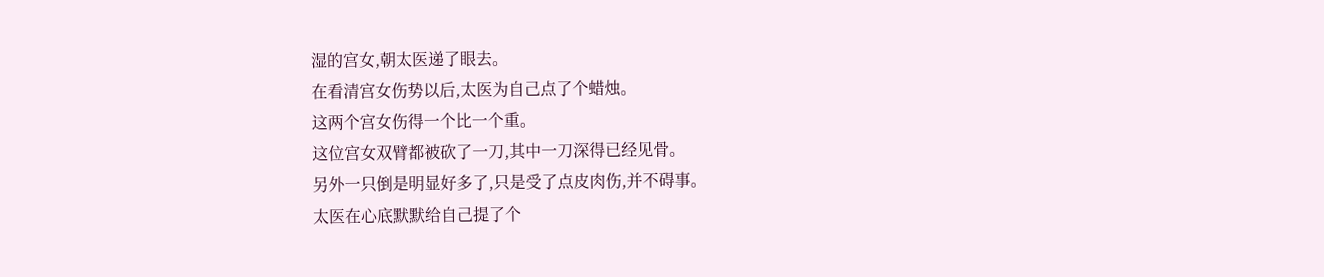湿的宫女,朝太医递了眼去。
在看清宫女伤势以后,太医为自己点了个蜡烛。
这两个宫女伤得一个比一个重。
这位宫女双臂都被砍了一刀,其中一刀深得已经见骨。
另外一只倒是明显好多了,只是受了点皮肉伤,并不碍事。
太医在心底默默给自己提了个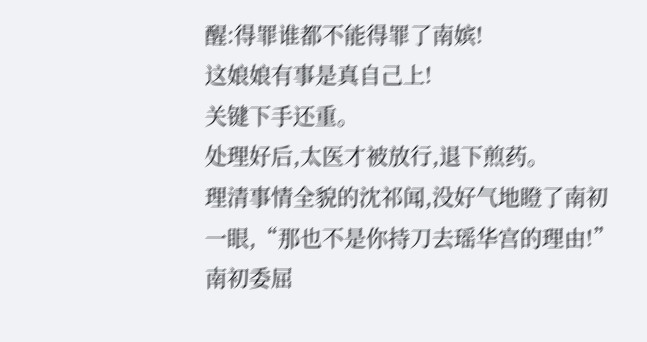醒:得罪谁都不能得罪了南嫔!
这娘娘有事是真自己上!
关键下手还重。
处理好后,太医才被放行,退下煎药。
理清事情全貌的沈祁闻,没好气地瞪了南初一眼,“那也不是你持刀去瑶华宫的理由!”
南初委屈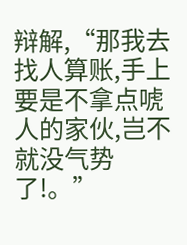辩解,“那我去找人算账,手上要是不拿点唬人的家伙,岂不就没气势了!。”